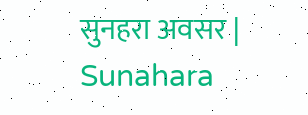सुनहरा अवसर | Sunahara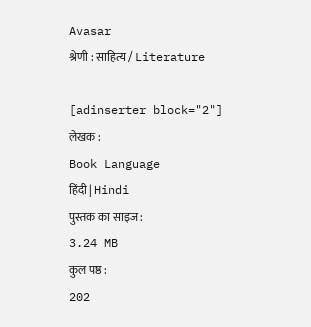Avasar
श्रेणी : साहित्य / Literature

[adinserter block="2"]
लेखक :
Book Language
हिंदी | Hindi
पुस्तक का साइज :
3.24 MB
कुल पष्ठ :
202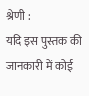श्रेणी :
यदि इस पुस्तक की जानकारी में कोई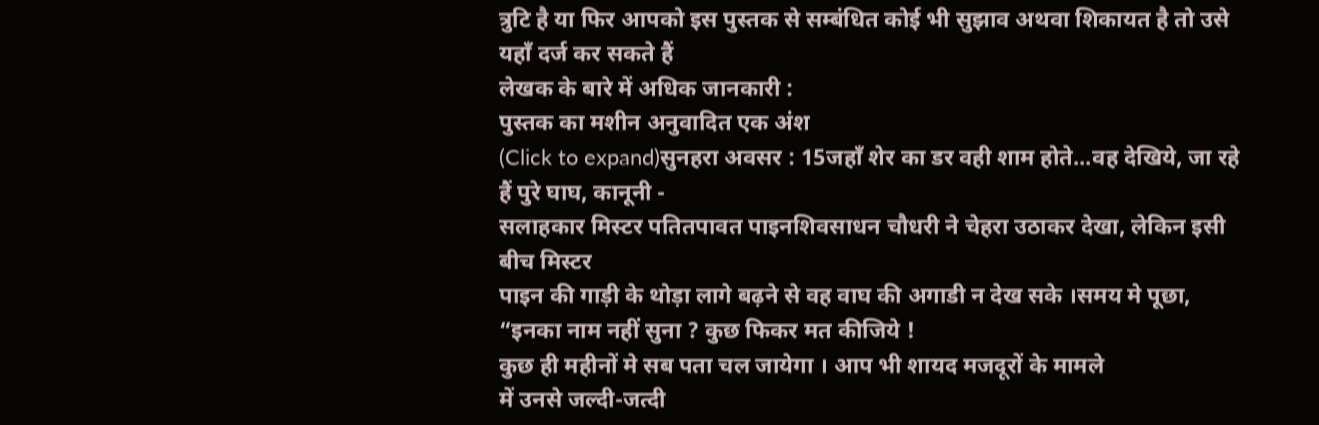त्रुटि है या फिर आपको इस पुस्तक से सम्बंधित कोई भी सुझाव अथवा शिकायत है तो उसे यहाँ दर्ज कर सकते हैं
लेखक के बारे में अधिक जानकारी :
पुस्तक का मशीन अनुवादित एक अंश
(Click to expand)सुनहरा अवसर : 15जहाँ शेर का डर वही शाम होते...वह देखिये, जा रहे हैं पुरे घाघ, कानूनी -
सलाहकार मिस्टर पतितपावत पाइनशिवसाधन चौधरी ने चेहरा उठाकर देखा, लेकिन इसी बीच मिस्टर
पाइन की गाड़ी के थोड़ा लागे बढ़ने से वह वाघ की अगाडी न देख सके ।समय मे पूछा, “इनका नाम नहीं सुना ? कुछ फिकर मत कीजिये !
कुछ ही महीनों मे सब पता चल जायेगा । आप भी शायद मजदूरों के मामले
में उनसे जल्दी-जत्दी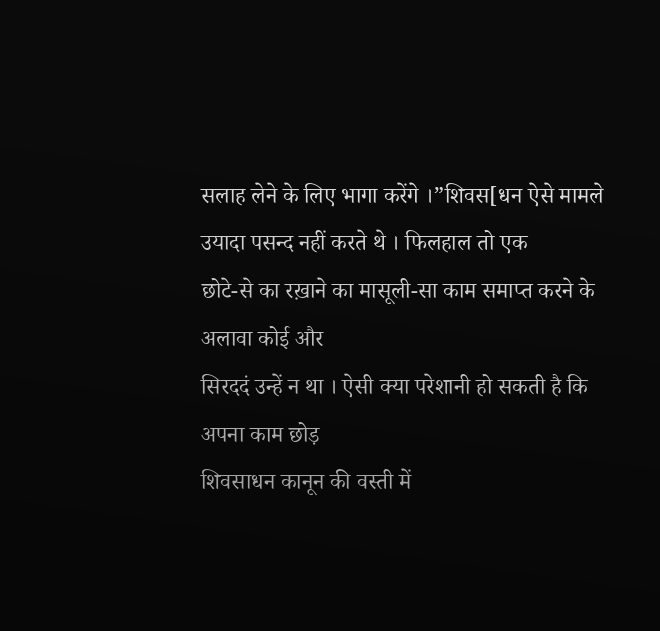सलाह लेने के लिए भागा करेंगे ।”शिवस[धन ऐसे मामले उयादा पसन्द नहीं करते थे । फिलहाल तो एक
छोटे-से का रख़ाने का मासूली-सा काम समाप्त करने के अलावा कोई और
सिरददं उन्हें न था । ऐसी क्या परेशानी हो सकती है कि अपना काम छोड़
शिवसाधन कानून की वस्ती में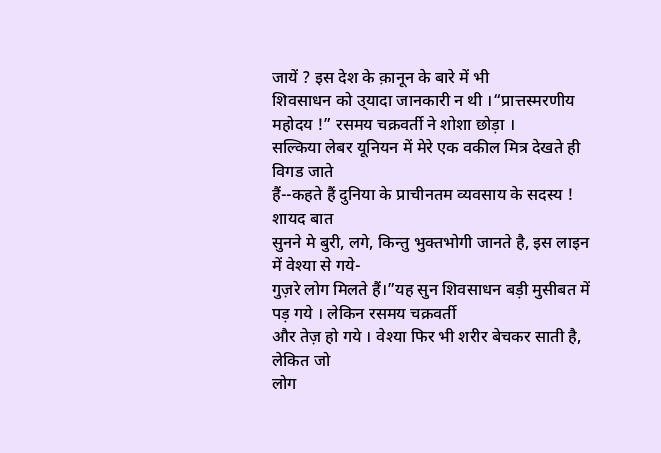जायें ? इस देश के क़ानून के बारे में भी
शिवसाधन को उ्यादा जानकारी न थी ।“प्रात्तस्मरणीय महोदय !” रसमय चक्रवर्ती ने शोशा छोड़ा ।
सल्किया लेबर यूनियन में मेरे एक वकील मित्र देखते ही विगड जाते
हैं--कहते हैं दुनिया के प्राचीनतम व्यवसाय के सदस्य ! शायद बात
सुनने मे बुरी, लगे, किन्तु भुक्तभोगी जानते है, इस लाइन में वेश्या से गये-
गुज़रे लोग मिलते हैं।”यह सुन शिवसाधन बड़ी मुसीबत में पड़ गये । लेकिन रसमय चक्रवर्ती
और तेज़ हो गये । वेश्या फिर भी शरीर बेचकर साती है, लेकित जो
लोग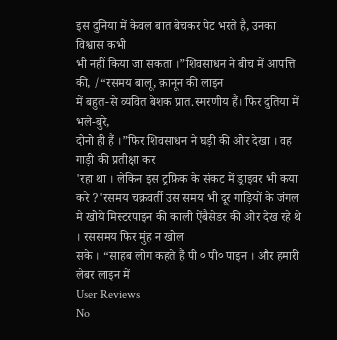इस दुनिया में केवल बात बेचकर पेट भरते है, उनका विश्वास कभी
भी नहीं किया जा सकता ।”शिवसाधन ने बीच में आपत्ति की, /“रसमय बालू, क़ानून की लाइन
में बहुत-से व्यवित बेशक प्रात.स्मरणीय हैं। फिर दुतिया में भले-बुरे,
दोनो ही हैं ।”फिर शिवसाधन ने घड़ी की ओर देखा । वह गाड़ी की प्रतीक्षा कर
'रहा था । लेकिन इस ट्रफ़िक के संकट में ड्राइवर भी कया करे ?'रसमय चक्रवर्ती उस समय भी दूर गाड़ियों के जंगल मे खोये मिस्टरपाइन की काली ऐंबैसेडर की ओर देख रहे थे । रससमय फिर मुंह न खोल
सके । “साहब लोग कहते हैं पी ० पी० पाइन । और हमारी लेबर लाइन में
User Reviews
No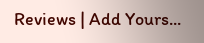Reviews | Add Yours...